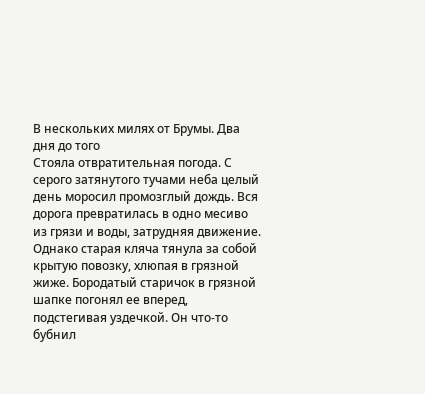В нескольких милях от Брумы. Два дня до того
Стояла отвратительная погода. С серого затянутого тучами неба целый день моросил промозглый дождь. Вся дорога превратилась в одно месиво из грязи и воды, затрудняя движение. Однако старая кляча тянула за собой крытую повозку, хлюпая в грязной жиже. Бородатый старичок в грязной шапке погонял ее вперед, подстегивая уздечкой. Он что-то бубнил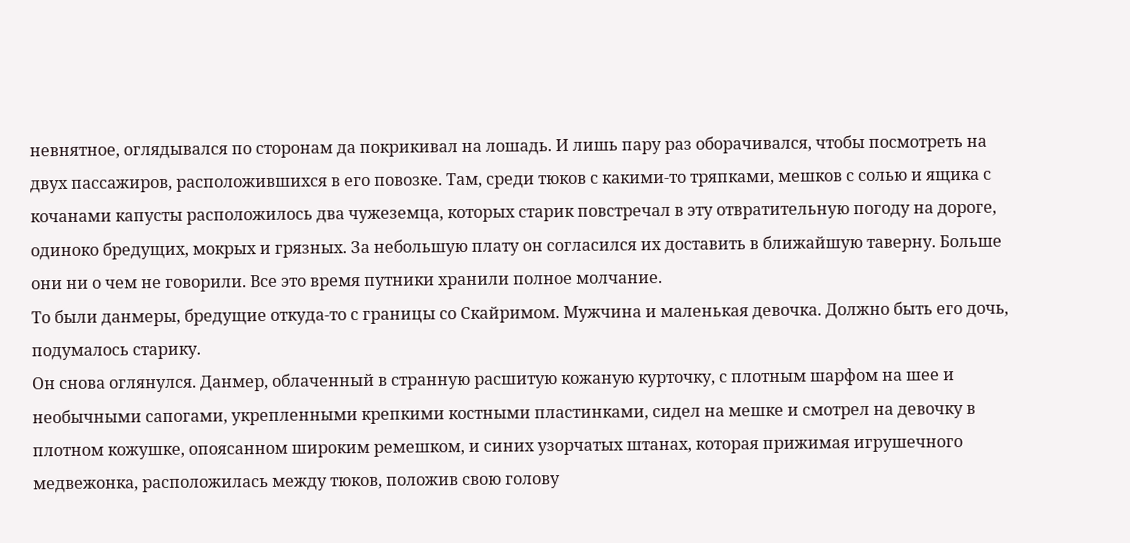невнятное, оглядывался по сторонам да покрикивал на лошадь. И лишь пару раз оборачивался, чтобы посмотреть на двух пассажиров, расположившихся в его повозке. Там, среди тюков с какими-то тряпками, мешков с солью и ящика с кочанами капусты расположилось два чужеземца, которых старик повстречал в эту отвратительную погоду на дороге, одиноко бредущих, мокрых и грязных. За небольшую плату он согласился их доставить в ближайшую таверну. Больше они ни о чем не говорили. Все это время путники хранили полное молчание.
То были данмеры, бредущие откуда-то с границы со Скайримом. Мужчина и маленькая девочка. Должно быть его дочь, подумалось старику.
Он снова оглянулся. Данмер, облаченный в странную расшитую кожаную курточку, с плотным шарфом на шее и необычными сапогами, укрепленными крепкими костными пластинками, сидел на мешке и смотрел на девочку в плотном кожушке, опоясанном широким ремешком, и синих узорчатых штанах, которая прижимая игрушечного медвежонка, расположилась между тюков, положив свою голову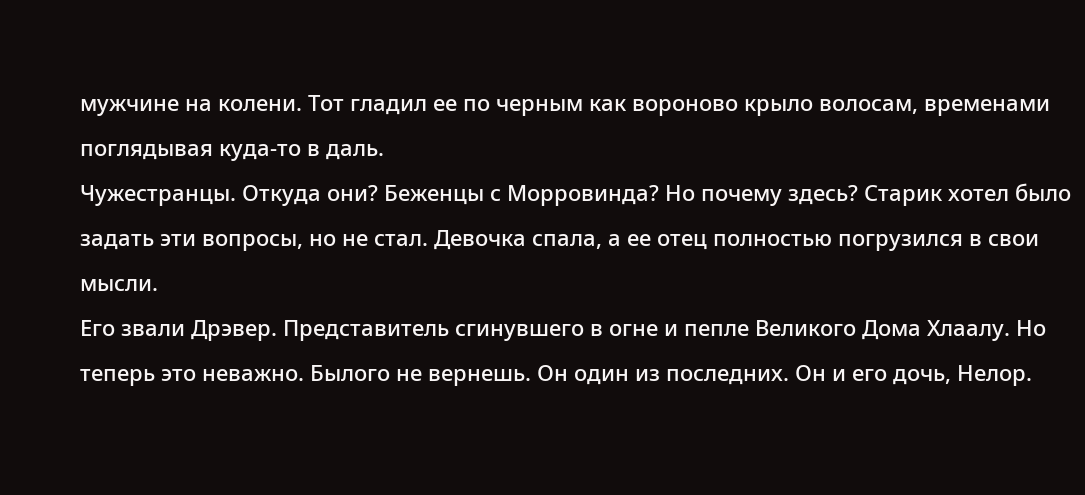мужчине на колени. Тот гладил ее по черным как вороново крыло волосам, временами поглядывая куда-то в даль.
Чужестранцы. Откуда они? Беженцы с Морровинда? Но почему здесь? Старик хотел было задать эти вопросы, но не стал. Девочка спала, а ее отец полностью погрузился в свои мысли.
Его звали Дрэвер. Представитель сгинувшего в огне и пепле Великого Дома Хлаалу. Но теперь это неважно. Былого не вернешь. Он один из последних. Он и его дочь, Нелор.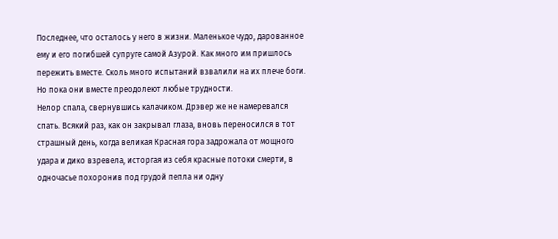Последнее, что осталось у него в жизни. Маленькое чудо, дарованное ему и его погибшей супруге самой Азурой. Как много им пришлось пережить вместе. Сколь много испытаний взвалили на их плече боги. Но пока они вместе преодолеют любые трудности.
Нелор спала, свернувшись калачиком. Дрэвер же не намеревался спать. Всякий раз, как он закрывал глаза, вновь переносился в тот страшный день, когда великая Красная гора задрожала от мощного удара и дико взревела, исторгая из себя красные потоки смерти, в одночасье похоронив под грудой пепла ни одну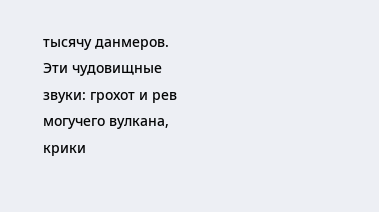тысячу данмеров. Эти чудовищные звуки: грохот и рев могучего вулкана, крики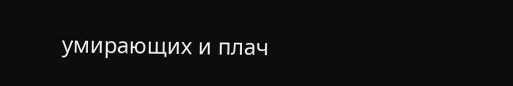умирающих и плач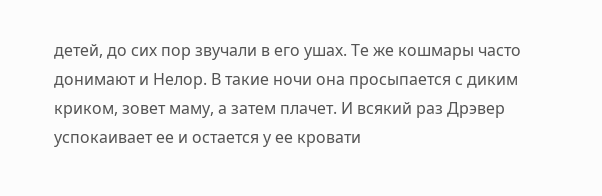детей, до сих пор звучали в его ушах. Те же кошмары часто донимают и Нелор. В такие ночи она просыпается с диким криком, зовет маму, а затем плачет. И всякий раз Дрэвер успокаивает ее и остается у ее кровати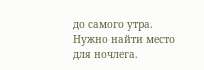до самого утра.
Нужно найти место для ночлега.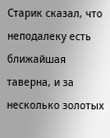Старик сказал, что неподалеку есть ближайшая таверна, и за несколько золотых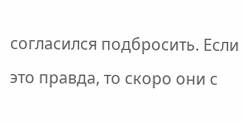согласился подбросить. Если это правда, то скоро они с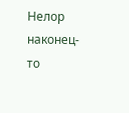Нелор наконец-то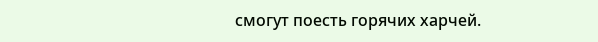смогут поесть горячих харчей.